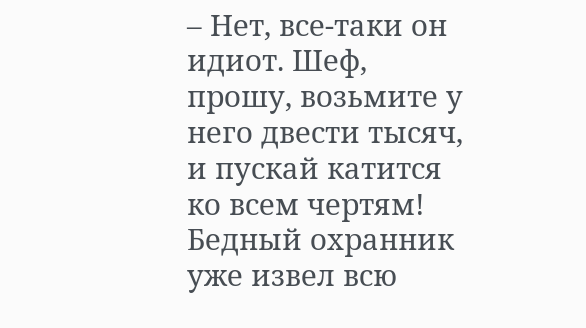– Нет, все-таки он идиот. Шеф, прошу, возьмите у него двести тысяч, и пускай катится ко всем чертям! Бедный охранник уже извел всю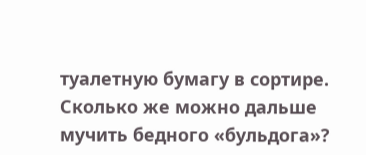туалетную бумагу в сортире. Сколько же можно дальше мучить бедного «бульдога»?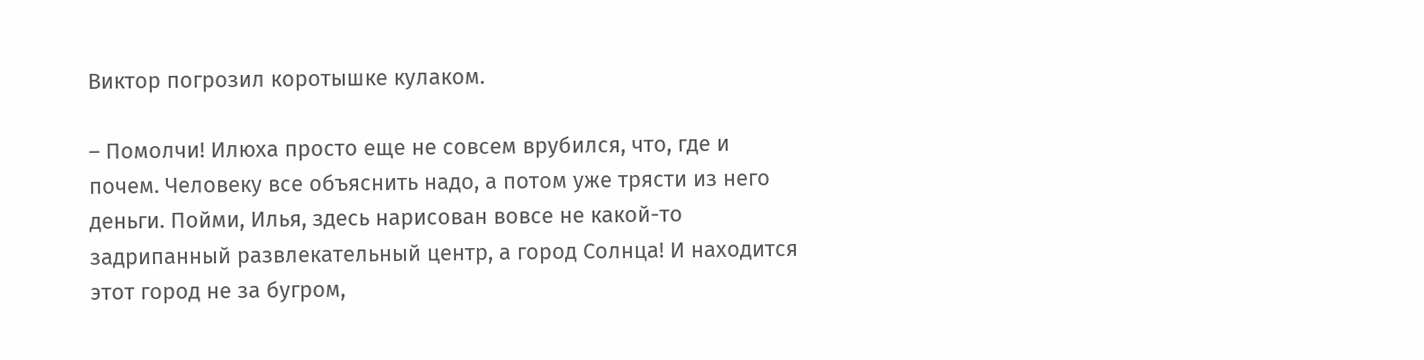Виктор погрозил коротышке кулаком.

– Помолчи! Илюха просто еще не совсем врубился, что, где и почем. Человеку все объяснить надо, а потом уже трясти из него деньги. Пойми, Илья, здесь нарисован вовсе не какой-то задрипанный развлекательный центр, а город Солнца! И находится этот город не за бугром,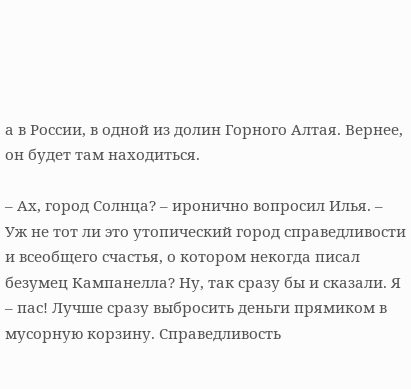а в России, в одной из долин Горного Алтая. Вернее, он будет там находиться.

– Ах, город Солнца? – иронично вопросил Илья. – Уж не тот ли это утопический город справедливости и всеобщего счастья, о котором некогда писал безумец Кампанелла? Ну, так сразу бы и сказали. Я – пас! Лучше сразу выбросить деньги прямиком в мусорную корзину. Справедливость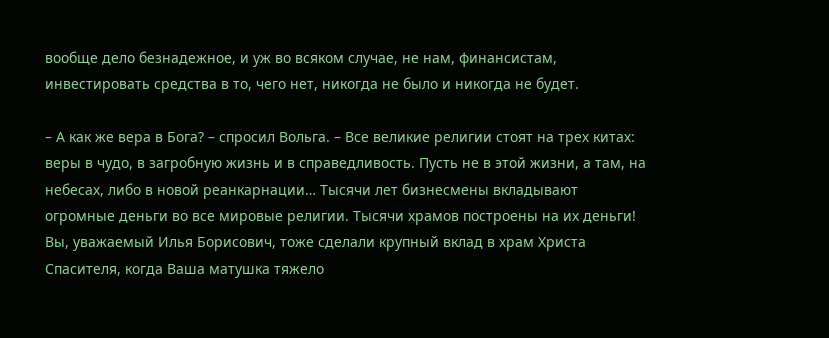вообще дело безнадежное, и уж во всяком случае, не нам, финансистам, инвестировать средства в то, чего нет, никогда не было и никогда не будет.

– А как же вера в Бога? – спросил Вольга. – Все великие религии стоят на трех китах: веры в чудо, в загробную жизнь и в справедливость. Пусть не в этой жизни, а там, на небесах, либо в новой реанкарнации… Тысячи лет бизнесмены вкладывают огромные деньги во все мировые религии. Тысячи храмов построены на их деньги! Вы, уважаемый Илья Борисович, тоже сделали крупный вклад в храм Христа Спасителя, когда Ваша матушка тяжело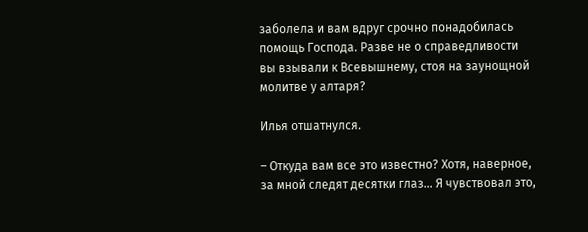заболела и вам вдруг срочно понадобилась помощь Господа. Разве не о справедливости вы взывали к Всевышнему, стоя на заунощной молитве у алтаря?

Илья отшатнулся.

– Откуда вам все это известно? Хотя, наверное, за мной следят десятки глаз… Я чувствовал это,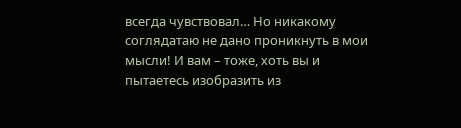всегда чувствовал… Но никакому соглядатаю не дано проникнуть в мои мысли! И вам – тоже, хоть вы и пытаетесь изобразить из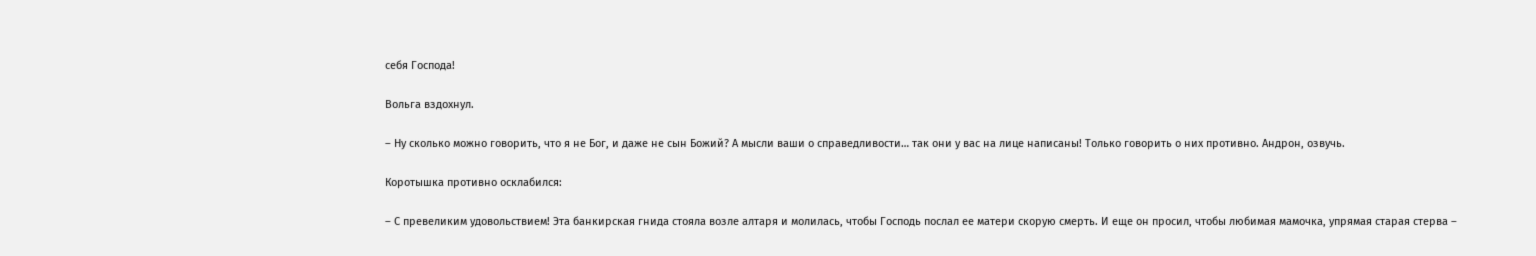себя Господа!

Вольга вздохнул.

– Ну сколько можно говорить, что я не Бог, и даже не сын Божий? А мысли ваши о справедливости… так они у вас на лице написаны! Только говорить о них противно. Андрон, озвучь.

Коротышка противно осклабился:

– С превеликим удовольствием! Эта банкирская гнида стояла возле алтаря и молилась, чтобы Господь послал ее матери скорую смерть. И еще он просил, чтобы любимая мамочка, упрямая старая стерва –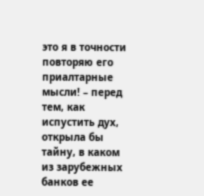это я в точности повторяю его приалтарные мысли! – перед тем, как испустить дух, открыла бы тайну, в каком из зарубежных банков ее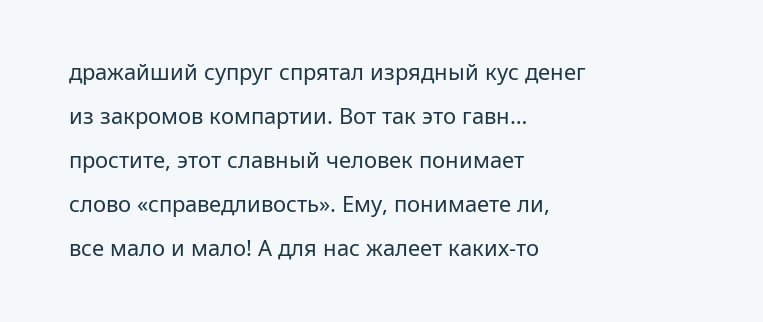дражайший супруг спрятал изрядный кус денег из закромов компартии. Вот так это гавн… простите, этот славный человек понимает слово «справедливость». Ему, понимаете ли, все мало и мало! А для нас жалеет каких-то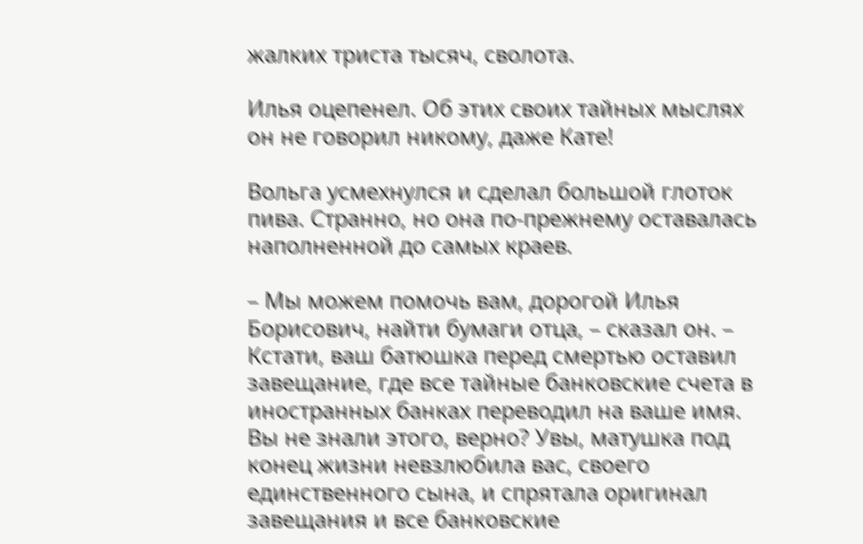жалких триста тысяч, сволота.

Илья оцепенел. Об этих своих тайных мыслях он не говорил никому, даже Кате!

Вольга усмехнулся и сделал большой глоток пива. Странно, но она по-прежнему оставалась наполненной до самых краев.

– Мы можем помочь вам, дорогой Илья Борисович, найти бумаги отца, – сказал он. – Кстати, ваш батюшка перед смертью оставил завещание, где все тайные банковские счета в иностранных банках переводил на ваше имя. Вы не знали этого, верно? Увы, матушка под конец жизни невзлюбила вас, своего единственного сына, и спрятала оригинал завещания и все банковские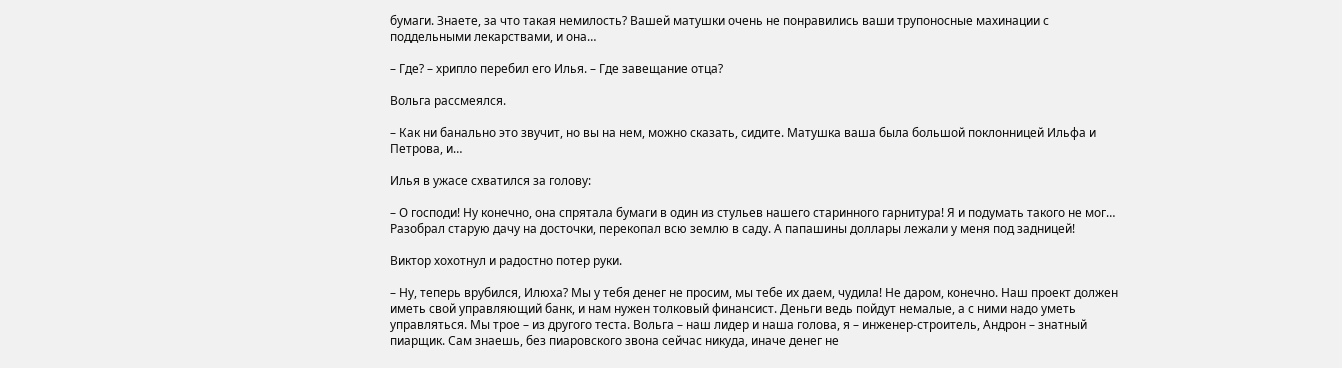бумаги. Знаете, за что такая немилость? Вашей матушки очень не понравились ваши трупоносные махинации с поддельными лекарствами, и она…

– Где? – хрипло перебил его Илья. – Где завещание отца?

Вольга рассмеялся.

– Как ни банально это звучит, но вы на нем, можно сказать, сидите. Матушка ваша была большой поклонницей Ильфа и Петрова, и…

Илья в ужасе схватился за голову:

– О господи! Ну конечно, она спрятала бумаги в один из стульев нашего старинного гарнитура! Я и подумать такого не мог… Разобрал старую дачу на досточки, перекопал всю землю в саду. А папашины доллары лежали у меня под задницей!

Виктор хохотнул и радостно потер руки.

– Ну, теперь врубился, Илюха? Мы у тебя денег не просим, мы тебе их даем, чудила! Не даром, конечно. Наш проект должен иметь свой управляющий банк, и нам нужен толковый финансист. Деньги ведь пойдут немалые, а с ними надо уметь управляться. Мы трое – из другого теста. Вольга – наш лидер и наша голова, я – инженер-строитель, Андрон – знатный пиарщик. Сам знаешь, без пиаровского звона сейчас никуда, иначе денег не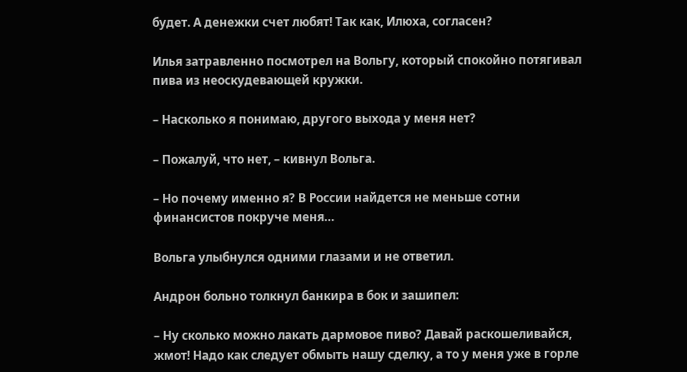будет. А денежки счет любят! Так как, Илюха, согласен?

Илья затравленно посмотрел на Вольгу, который спокойно потягивал пива из неоскудевающей кружки.

– Насколько я понимаю, другого выхода у меня нет?

– Пожалуй, что нет, – кивнул Вольга.

– Но почему именно я? В России найдется не меньше сотни финансистов покруче меня…

Вольга улыбнулся одними глазами и не ответил.

Андрон больно толкнул банкира в бок и зашипел:

– Ну сколько можно лакать дармовое пиво? Давай раскошеливайся, жмот! Надо как следует обмыть нашу сделку, а то у меня уже в горле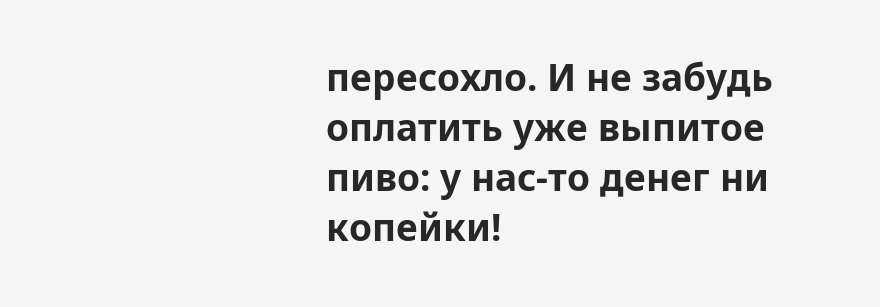пересохло. И не забудь оплатить уже выпитое пиво: у нас-то денег ни копейки!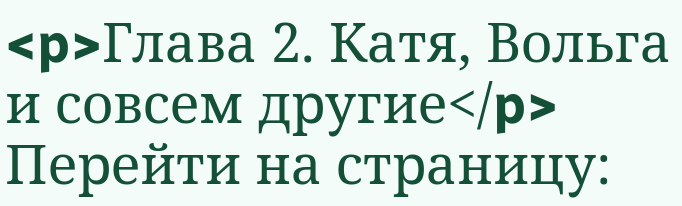<p>Глава 2. Катя, Вольга и совсем другие</p>
Перейти на страницу: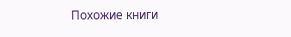Похожие книги